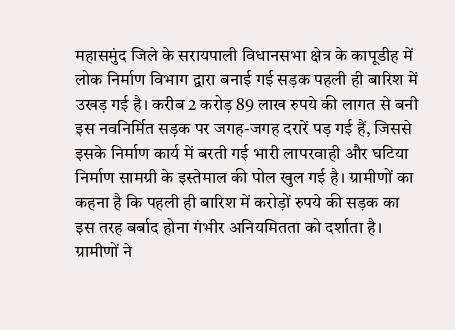महासमुंद जिले के सरायपाली विधानसभा क्षेत्र के कापूडीह में लोक निर्माण विभाग द्वारा बनाई गई सड़क पहली ही बारिश में उखड़ गई है। करीब 2 करोड़ 89 लाख रुपये की लागत से बनी इस नवनिर्मित सड़क पर जगह-जगह दरारें पड़ गई हैं, जिससे इसके निर्माण कार्य में बरती गई भारी लापरवाही और घटिया निर्माण सामग्री के इस्तेमाल की पोल खुल गई है। ग्रामीणों का कहना है कि पहली ही बारिश में करोड़ों रुपये की सड़क का इस तरह बर्बाद होना गंभीर अनियमितता को दर्शाता है। ग्रामीणों ने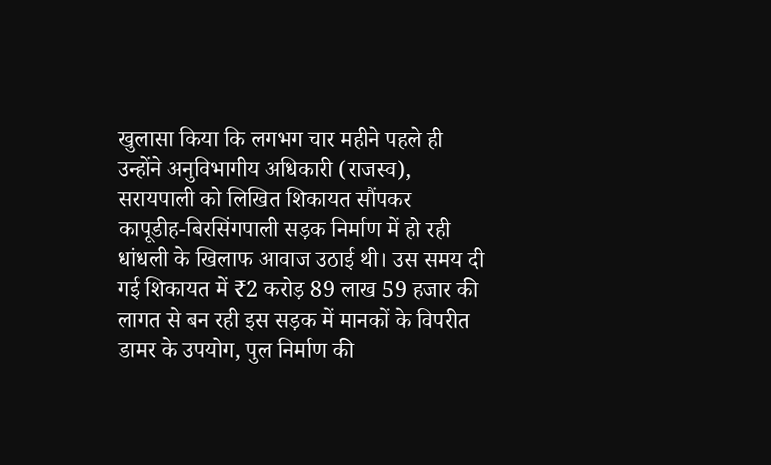खुलासा किया कि लगभग चार महीने पहले ही उन्होंने अनुविभागीय अधिकारी (राजस्व), सरायपाली को लिखित शिकायत सौंपकर कापूडीह-बिरसिंगपाली सड़क निर्माण में हो रही धांधली के खिलाफ आवाज उठाई थी। उस समय दी गई शिकायत में ₹2 करोड़ 89 लाख 59 हजार की लागत से बन रही इस सड़क में मानकों के विपरीत डामर के उपयोग, पुल निर्माण की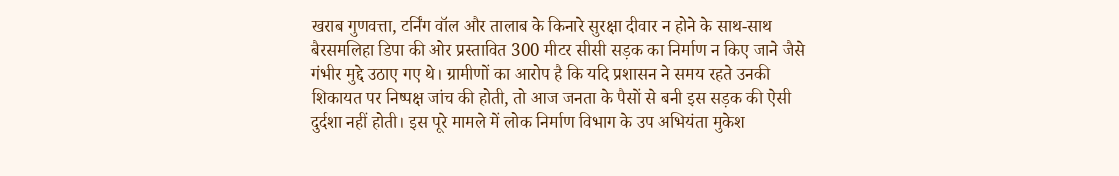खराब गुणवत्ता, टर्निंग वॉल और तालाब के किनारे सुरक्षा दीवार न होने के साथ-साथ बैरसमलिहा डिपा की ओर प्रस्तावित 300 मीटर सीसी सड़क का निर्माण न किए जाने जैसे गंभीर मुद्दे उठाए गए थे। ग्रामीणों का आरोप है कि यदि प्रशासन ने समय रहते उनकी शिकायत पर निष्पक्ष जांच की होती, तो आज जनता के पैसों से बनी इस सड़क की ऐसी दुर्दशा नहीं होती। इस पूरे मामले में लोक निर्माण विभाग के उप अभियंता मुकेश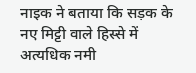नाइक ने बताया कि सड़क के नए मिट्टी वाले हिस्से में अत्यधिक नमी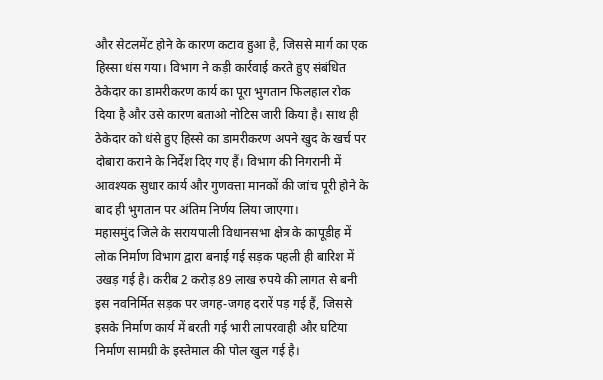और सेटलमेंट होने के कारण कटाव हुआ है, जिससे मार्ग का एक हिस्सा धंस गया। विभाग ने कड़ी कार्रवाई करते हुए संबंधित ठेकेदार का डामरीकरण कार्य का पूरा भुगतान फिलहाल रोक दिया है और उसे कारण बताओ नोटिस जारी किया है। साथ ही ठेकेदार को धंसे हुए हिस्से का डामरीकरण अपने खुद के खर्च पर दोबारा कराने के निर्देश दिए गए हैं। विभाग की निगरानी में आवश्यक सुधार कार्य और गुणवत्ता मानकों की जांच पूरी होने के बाद ही भुगतान पर अंतिम निर्णय लिया जाएगा।
महासमुंद जिले के सरायपाली विधानसभा क्षेत्र के कापूडीह में लोक निर्माण विभाग द्वारा बनाई गई सड़क पहली ही बारिश में उखड़ गई है। करीब 2 करोड़ 89 लाख रुपये की लागत से बनी इस नवनिर्मित सड़क पर जगह-जगह दरारें पड़ गई हैं, जिससे इसके निर्माण कार्य में बरती गई भारी लापरवाही और घटिया निर्माण सामग्री के इस्तेमाल की पोल खुल गई है।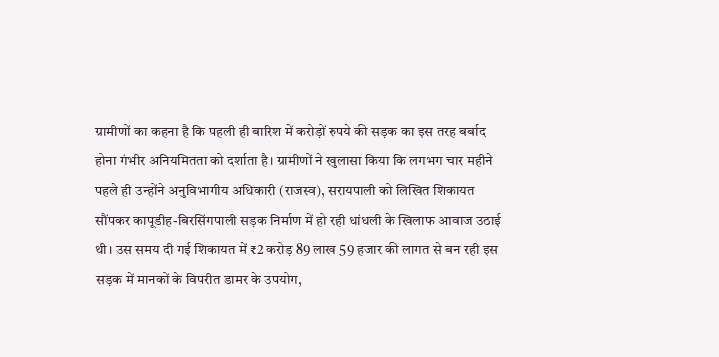ग्रामीणों का कहना है कि पहली ही बारिश में करोड़ों रुपये की सड़क का इस तरह बर्बाद होना गंभीर अनियमितता को दर्शाता है। ग्रामीणों ने खुलासा किया कि लगभग चार महीने पहले ही उन्होंने अनुविभागीय अधिकारी (राजस्व), सरायपाली को लिखित शिकायत सौंपकर कापूडीह-बिरसिंगपाली सड़क निर्माण में हो रही धांधली के खिलाफ आवाज उठाई थी। उस समय दी गई शिकायत में ₹2 करोड़ 89 लाख 59 हजार की लागत से बन रही इस सड़क में मानकों के विपरीत डामर के उपयोग,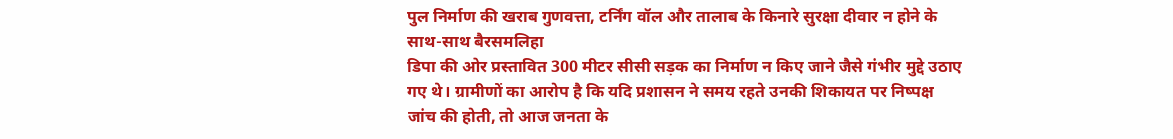पुल निर्माण की खराब गुणवत्ता, टर्निंग वॉल और तालाब के किनारे सुरक्षा दीवार न होने के साथ-साथ बैरसमलिहा
डिपा की ओर प्रस्तावित 300 मीटर सीसी सड़क का निर्माण न किए जाने जैसे गंभीर मुद्दे उठाए गए थे। ग्रामीणों का आरोप है कि यदि प्रशासन ने समय रहते उनकी शिकायत पर निष्पक्ष जांच की होती, तो आज जनता के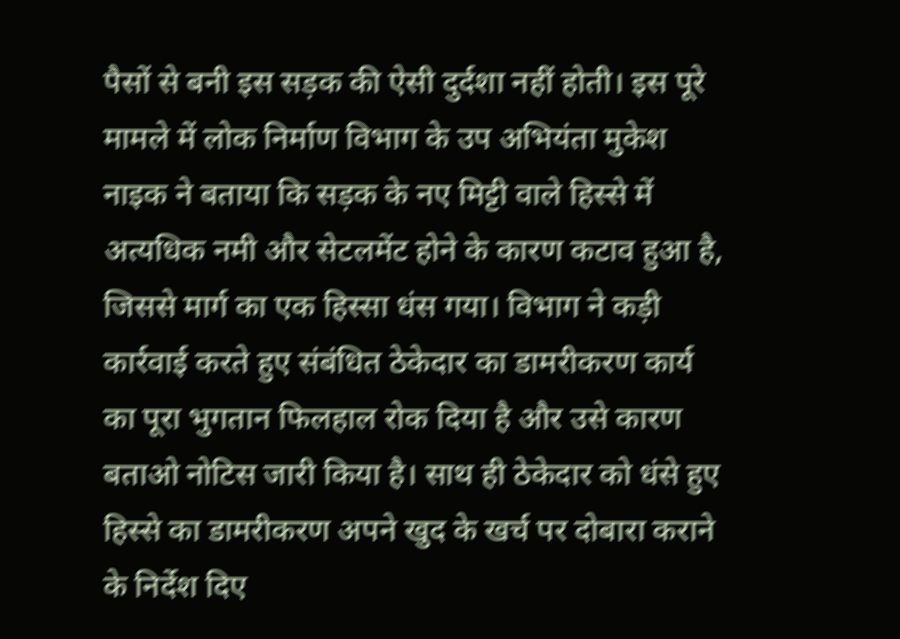पैसों से बनी इस सड़क की ऐसी दुर्दशा नहीं होती। इस पूरे मामले में लोक निर्माण विभाग के उप अभियंता मुकेश नाइक ने बताया कि सड़क के नए मिट्टी वाले हिस्से में अत्यधिक नमी और सेटलमेंट होने के कारण कटाव हुआ है, जिससे मार्ग का एक हिस्सा धंस गया। विभाग ने कड़ी कार्रवाई करते हुए संबंधित ठेकेदार का डामरीकरण कार्य का पूरा भुगतान फिलहाल रोक दिया है और उसे कारण बताओ नोटिस जारी किया है। साथ ही ठेकेदार को धंसे हुए हिस्से का डामरीकरण अपने खुद के खर्च पर दोबारा कराने के निर्देश दिए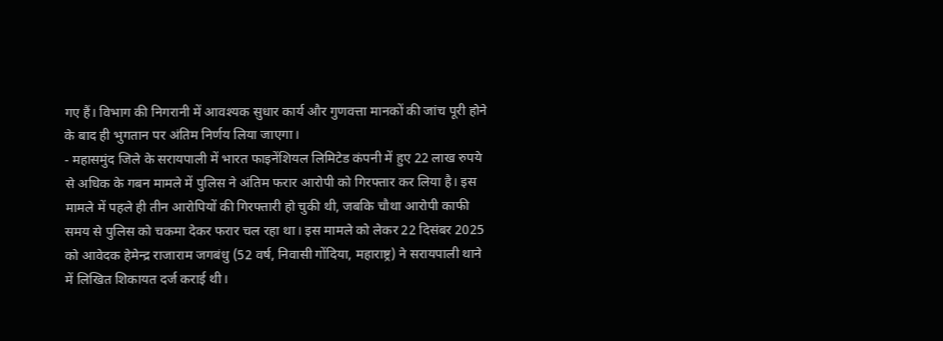गए हैं। विभाग की निगरानी में आवश्यक सुधार कार्य और गुणवत्ता मानकों की जांच पूरी होने के बाद ही भुगतान पर अंतिम निर्णय लिया जाएगा।
- महासमुंद जिले के सरायपाली में भारत फाइनेंशियल लिमिटेड कंपनी में हुए 22 लाख रुपये से अधिक के गबन मामले में पुलिस ने अंतिम फरार आरोपी को गिरफ्तार कर लिया है। इस मामले में पहले ही तीन आरोपियों की गिरफ्तारी हो चुकी थी, जबकि चौथा आरोपी काफी समय से पुलिस को चकमा देकर फरार चल रहा था। इस मामले को लेकर 22 दिसंबर 2025 को आवेदक हेमेन्द्र राजाराम जगबंधु (52 वर्ष, निवासी गोंदिया, महाराष्ट्र) ने सरायपाली थाने में लिखित शिकायत दर्ज कराई थी।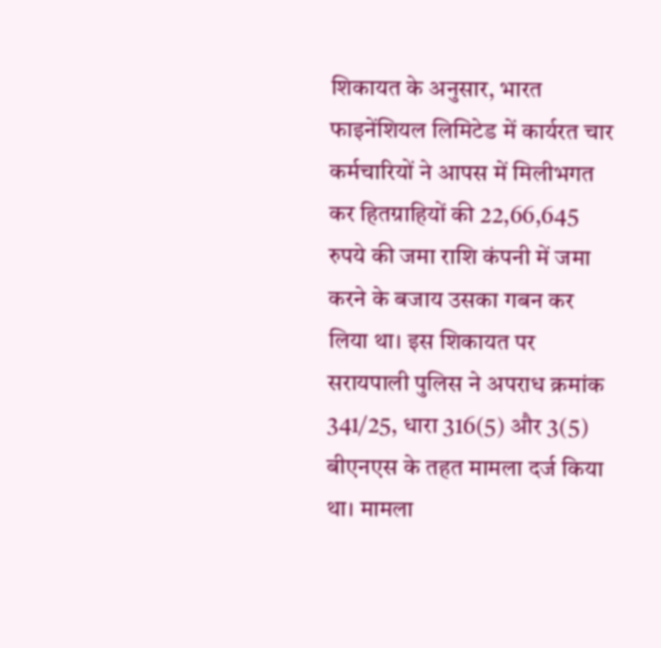शिकायत के अनुसार, भारत फाइनेंशियल लिमिटेड में कार्यरत चार कर्मचारियों ने आपस में मिलीभगत कर हितग्राहियों की 22,66,645 रुपये की जमा राशि कंपनी में जमा करने के बजाय उसका गबन कर लिया था। इस शिकायत पर सरायपाली पुलिस ने अपराध क्रमांक 341/25, धारा 316(5) और 3(5) बीएनएस के तहत मामला दर्ज किया था। मामला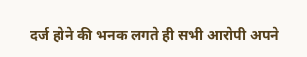दर्ज होने की भनक लगते ही सभी आरोपी अपने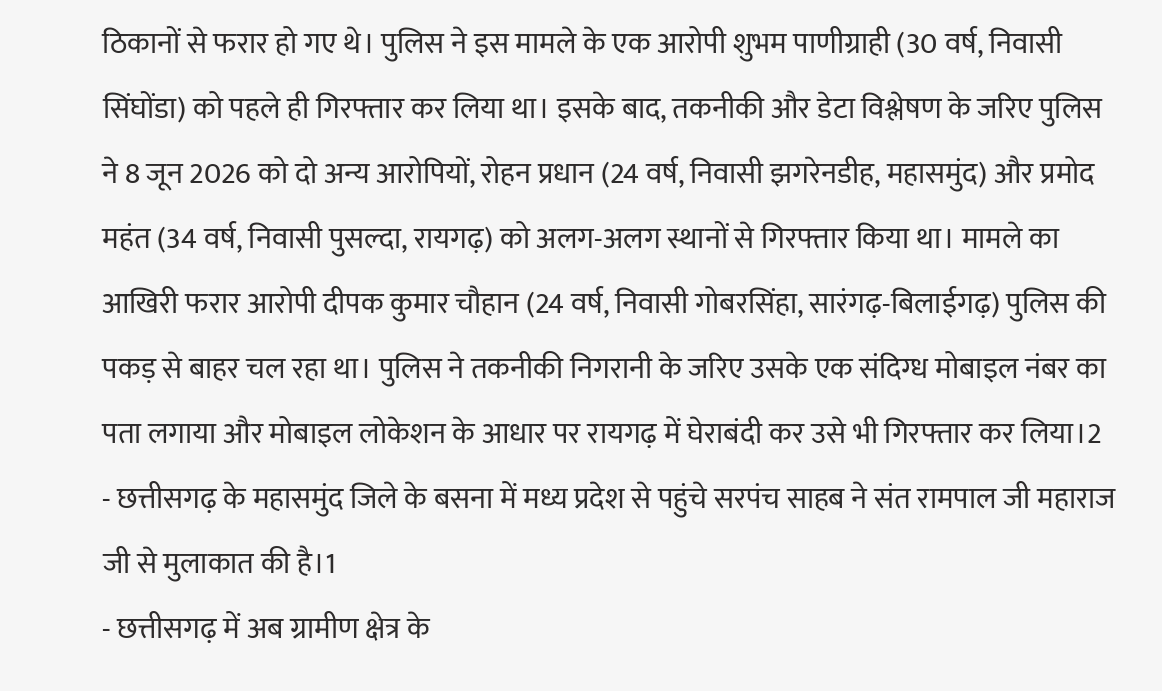ठिकानों से फरार हो गए थे। पुलिस ने इस मामले के एक आरोपी शुभम पाणीग्राही (30 वर्ष, निवासी सिंघोंडा) को पहले ही गिरफ्तार कर लिया था। इसके बाद, तकनीकी और डेटा विश्लेषण के जरिए पुलिस ने 8 जून 2026 को दो अन्य आरोपियों, रोहन प्रधान (24 वर्ष, निवासी झगरेनडीह, महासमुंद) और प्रमोद महंत (34 वर्ष, निवासी पुसल्दा, रायगढ़) को अलग-अलग स्थानों से गिरफ्तार किया था। मामले का आखिरी फरार आरोपी दीपक कुमार चौहान (24 वर्ष, निवासी गोबरसिंहा, सारंगढ़-बिलाईगढ़) पुलिस की पकड़ से बाहर चल रहा था। पुलिस ने तकनीकी निगरानी के जरिए उसके एक संदिग्ध मोबाइल नंबर का पता लगाया और मोबाइल लोकेशन के आधार पर रायगढ़ में घेराबंदी कर उसे भी गिरफ्तार कर लिया।2
- छत्तीसगढ़ के महासमुंद जिले के बसना में मध्य प्रदेश से पहुंचे सरपंच साहब ने संत रामपाल जी महाराज जी से मुलाकात की है।1
- छत्तीसगढ़ में अब ग्रामीण क्षेत्र के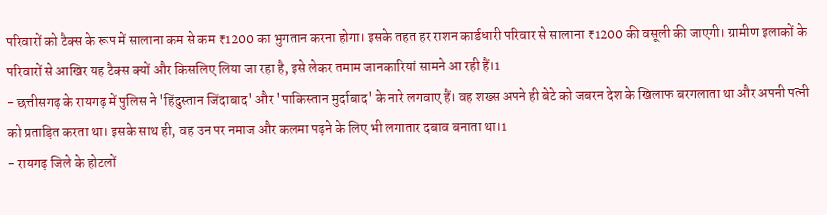परिवारों को टैक्स के रूप में सालाना कम से कम ₹1200 का भुगतान करना होगा। इसके तहत हर राशन कार्डधारी परिवार से सालाना ₹1200 की वसूली की जाएगी। ग्रामीण इलाकों के परिवारों से आखिर यह टैक्स क्यों और किसलिए लिया जा रहा है, इसे लेकर तमाम जानकारियां सामने आ रही हैं।1
- छत्तीसगढ़ के रायगढ़ में पुलिस ने 'हिंदुस्तान जिंदाबाद' और 'पाकिस्तान मुर्दाबाद' के नारे लगवाए हैं। वह शख्स अपने ही बेटे को जबरन देश के खिलाफ बरगलाता था और अपनी पत्नी को प्रताड़ित करता था। इसके साथ ही, वह उन पर नमाज और कलमा पढ़ने के लिए भी लगातार दबाव बनाता था।1
- रायगढ़ जिले के होटलों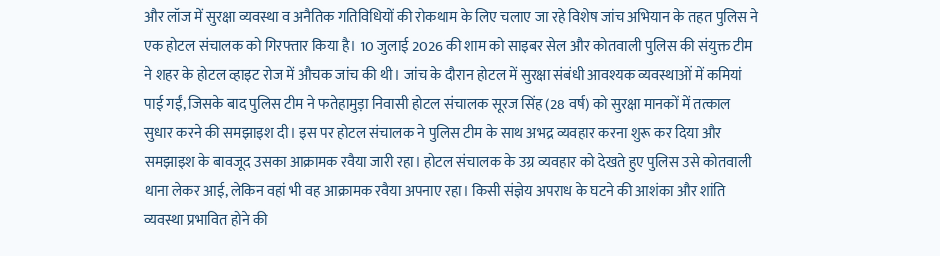और लॉज में सुरक्षा व्यवस्था व अनैतिक गतिविधियों की रोकथाम के लिए चलाए जा रहे विशेष जांच अभियान के तहत पुलिस ने एक होटल संचालक को गिरफ्तार किया है। 10 जुलाई 2026 की शाम को साइबर सेल और कोतवाली पुलिस की संयुक्त टीम ने शहर के होटल व्हाइट रोज में औचक जांच की थी। जांच के दौरान होटल में सुरक्षा संबंधी आवश्यक व्यवस्थाओं में कमियां पाई गईं, जिसके बाद पुलिस टीम ने फतेहामुड़ा निवासी होटल संचालक सूरज सिंह (28 वर्ष) को सुरक्षा मानकों में तत्काल सुधार करने की समझाइश दी। इस पर होटल संचालक ने पुलिस टीम के साथ अभद्र व्यवहार करना शुरू कर दिया और समझाइश के बावजूद उसका आक्रामक रवैया जारी रहा। होटल संचालक के उग्र व्यवहार को देखते हुए पुलिस उसे कोतवाली थाना लेकर आई, लेकिन वहां भी वह आक्रामक रवैया अपनाए रहा। किसी संज्ञेय अपराध के घटने की आशंका और शांति व्यवस्था प्रभावित होने की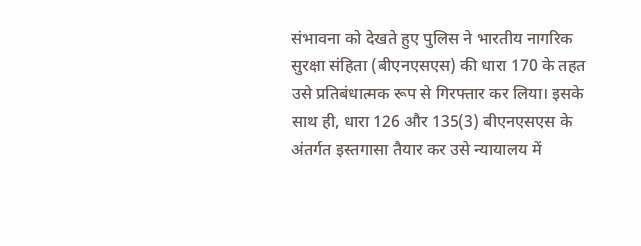संभावना को देखते हुए पुलिस ने भारतीय नागरिक सुरक्षा संहिता (बीएनएसएस) की धारा 170 के तहत उसे प्रतिबंधात्मक रूप से गिरफ्तार कर लिया। इसके साथ ही, धारा 126 और 135(3) बीएनएसएस के अंतर्गत इस्तगासा तैयार कर उसे न्यायालय में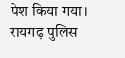पेश किया गया। रायगढ़ पुलिस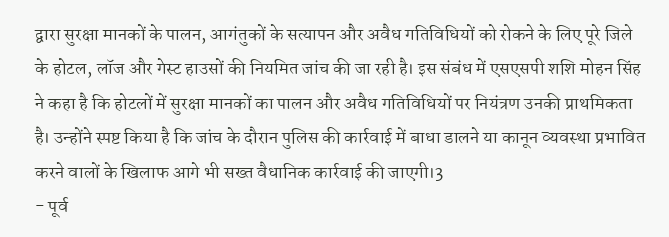द्वारा सुरक्षा मानकों के पालन, आगंतुकों के सत्यापन और अवैध गतिविधियों को रोकने के लिए पूरे जिले के होटल, लॉज और गेस्ट हाउसों की नियमित जांच की जा रही है। इस संबंध में एसएसपी शशि मोहन सिंह ने कहा है कि होटलों में सुरक्षा मानकों का पालन और अवैध गतिविधियों पर नियंत्रण उनकी प्राथमिकता है। उन्होंने स्पष्ट किया है कि जांच के दौरान पुलिस की कार्रवाई में बाधा डालने या कानून व्यवस्था प्रभावित करने वालों के खिलाफ आगे भी सख्त वैधानिक कार्रवाई की जाएगी।3
- पूर्व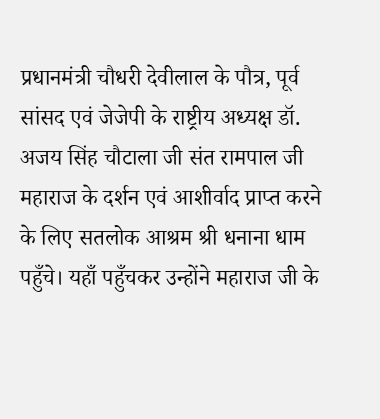प्रधानमंत्री चौधरी देवीलाल के पौत्र, पूर्व सांसद एवं जेजेपी के राष्ट्रीय अध्यक्ष डॉ. अजय सिंह चौटाला जी संत रामपाल जी महाराज के दर्शन एवं आशीर्वाद प्राप्त करने के लिए सतलोक आश्रम श्री धनाना धाम पहुँचे। यहाँ पहुँचकर उन्होंने महाराज जी के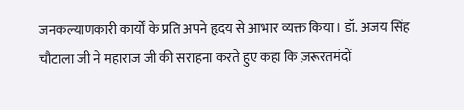जनकल्याणकारी कार्यों के प्रति अपने हृदय से आभार व्यक्त किया। डॉ. अजय सिंह चौटाला जी ने महाराज जी की सराहना करते हुए कहा कि ज़रूरतमंदों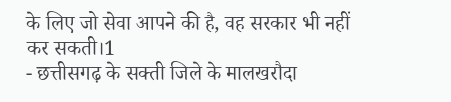के लिए जो सेवा आपने की है, वह सरकार भी नहीं कर सकती।1
- छत्तीसगढ़ के सक्ती जिले के मालखरौदा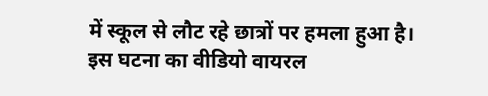में स्कूल से लौट रहे छात्रों पर हमला हुआ है। इस घटना का वीडियो वायरल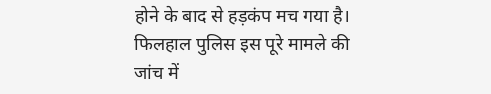होने के बाद से हड़कंप मच गया है। फिलहाल पुलिस इस पूरे मामले की जांच में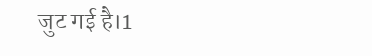जुट गई है।1